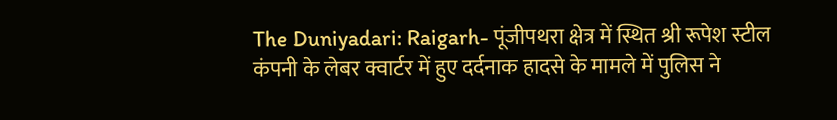The Duniyadari: Raigarh- पूंजीपथरा क्षेत्र में स्थित श्री रूपेश स्टील कंपनी के लेबर क्वार्टर में हुए दर्दनाक हादसे के मामले में पुलिस ने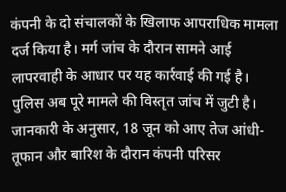कंपनी के दो संचालकों के खिलाफ आपराधिक मामला दर्ज किया है। मर्ग जांच के दौरान सामने आई लापरवाही के आधार पर यह कार्रवाई की गई है। पुलिस अब पूरे मामले की विस्तृत जांच में जुटी है।
जानकारी के अनुसार, 18 जून को आए तेज आंधी-तूफान और बारिश के दौरान कंपनी परिसर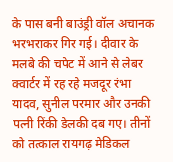के पास बनी बाउंड्री वॉल अचानक भरभराकर गिर गई। दीवार के मलबे की चपेट में आने से लेबर क्वार्टर में रह रहे मजदूर रंभा यादव, सुनील परमार और उनकी पत्नी रिंकी डेलकी दब गए। तीनों को तत्काल रायगढ़ मेडिकल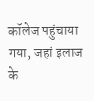कॉलेज पहुंचाया गया, जहां इलाज के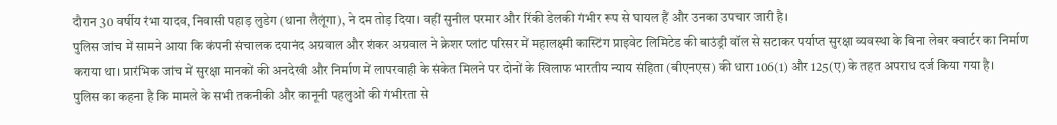दौरान 30 वर्षीय रंभा यादव, निवासी पहाड़ लुडेग (थाना लैलूंगा), ने दम तोड़ दिया। वहीं सुनील परमार और रिंकी डेलकी गंभीर रूप से घायल हैं और उनका उपचार जारी है।
पुलिस जांच में सामने आया कि कंपनी संचालक दयानंद अग्रवाल और शंकर अग्रवाल ने क्रेशर प्लांट परिसर में महालक्ष्मी कास्टिंग प्राइवेट लिमिटेड की बाउंड्री वॉल से सटाकर पर्याप्त सुरक्षा व्यवस्था के बिना लेबर क्वार्टर का निर्माण कराया था। प्रारंभिक जांच में सुरक्षा मानकों की अनदेखी और निर्माण में लापरवाही के संकेत मिलने पर दोनों के खिलाफ भारतीय न्याय संहिता (बीएनएस) की धारा 106(1) और 125(ए) के तहत अपराध दर्ज किया गया है।
पुलिस का कहना है कि मामले के सभी तकनीकी और कानूनी पहलुओं की गंभीरता से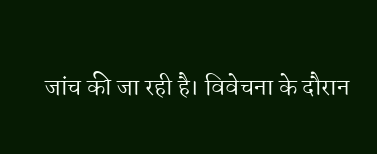जांच की जा रही है। विवेचना के दौरान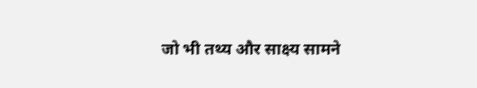जो भी तथ्य और साक्ष्य सामने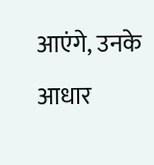आएंगे, उनके आधार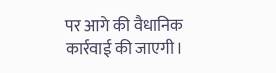पर आगे की वैधानिक कार्रवाई की जाएगी।